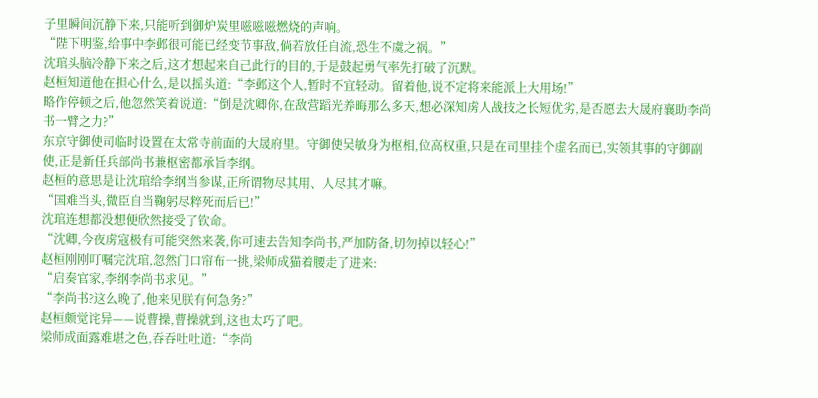子里瞬间沉静下来,只能听到御炉炭里嗞嗞嗞燃烧的声响。
“陛下明鉴,给事中李邺很可能已经变节事敌,倘若放任自流,恐生不虞之祸。”
沈琯头脑冷静下来之后,这才想起来自己此行的目的,于是鼓起勇气率先打破了沉默。
赵桓知道他在担心什么,是以摇头道:“李邺这个人,暂时不宜轻动。留着他,说不定将来能派上大用场!”
略作停顿之后,他忽然笑着说道:“倒是沈卿你,在敌营蹈光养晦那么多天,想必深知虏人战技之长短优劣,是否愿去大晟府襄助李尚书一臂之力?”
东京守御使司临时设置在太常寺前面的大晟府里。守御使吴敏身为枢相,位高权重,只是在司里挂个虚名而已,实领其事的守御副使,正是新任兵部尚书兼枢密都承旨李纲。
赵桓的意思是让沈琯给李纲当参谋,正所谓物尽其用、人尽其才嘛。
“国难当头,微臣自当鞠躬尽粹死而后已!”
沈琯连想都没想便欣然接受了钦命。
“沈卿,今夜虏寇极有可能突然来袭,你可速去告知李尚书,严加防备,切勿掉以轻心!”
赵桓刚刚叮嘱完沈琯,忽然门口帘布一挑,梁师成猫着腰走了进来:
“启奏官家,李纲李尚书求见。”
“李尚书?这么晚了,他来见朕有何急务?”
赵桓颇觉诧异——说曹操,曹操就到,这也太巧了吧。
梁师成面露难堪之色,吞吞吐吐道:“李尚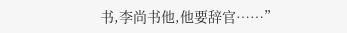书,李尚书他,他要辞官……”